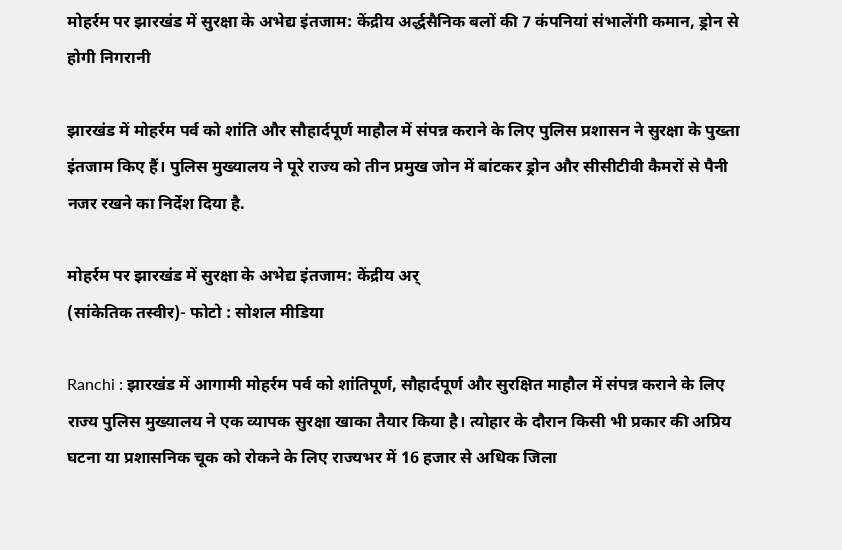मोहर्रम पर झारखंड में सुरक्षा के अभेद्य इंतजाम: केंद्रीय अर्द्धसैनिक बलों की 7 कंपनियां संभालेंगी कमान, ड्रोन से होगी निगरानी

झारखंड में मोहर्रम पर्व को शांति और सौहार्दपूर्ण माहौल में संपन्न कराने के लिए पुलिस प्रशासन ने सुरक्षा के पुख्ता इंतजाम किए हैं। पुलिस मुख्यालय ने पूरे राज्य को तीन प्रमुख जोन में बांटकर ड्रोन और सीसीटीवी कैमरों से पैनी नजर रखने का निर्देश दिया है.

मोहर्रम पर झारखंड में सुरक्षा के अभेद्य इंतजाम: केंद्रीय अर्
(सांकेतिक तस्वीर)- फोटो : सोशल मीडिया

Ranchi : झारखंड में आगामी मोहर्रम पर्व को शांतिपूर्ण, सौहार्दपूर्ण और सुरक्षित माहौल में संपन्न कराने के लिए राज्य पुलिस मुख्यालय ने एक व्यापक सुरक्षा खाका तैयार किया है। त्योहार के दौरान किसी भी प्रकार की अप्रिय घटना या प्रशासनिक चूक को रोकने के लिए राज्यभर में 16 हजार से अधिक जिला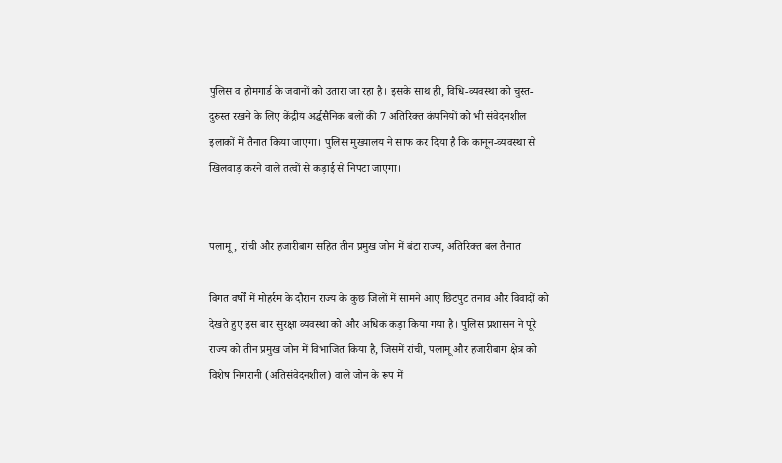पुलिस व होमगार्ड के जवानों को उतारा जा रहा है। इसके साथ ही, विधि-व्यवस्था को चुस्त-दुरुस्त रखने के लिए केंद्रीय अर्द्धसैनिक बलों की 7 अतिरिक्त कंपनियों को भी संवेदनशील इलाकों में तैनात किया जाएगा। पुलिस मुख्यालय ने साफ कर दिया है कि कानून-व्यवस्था से खिलवाड़ करने वाले तत्वों से कड़ाई से निपटा जाएगा।


पलामू, रांची और हजारीबाग सहित तीन प्रमुख जोन में बंटा राज्य, अतिरिक्त बल तैनात

विगत वर्षों में मोहर्रम के दौरान राज्य के कुछ जिलों में सामने आए छिटपुट तनाव और विवादों को देखते हुए इस बार सुरक्षा व्यवस्था को और अधिक कड़ा किया गया है। पुलिस प्रशासन ने पूरे राज्य को तीन प्रमुख जोन में विभाजित किया है, जिसमें रांची, पलामू और हजारीबाग क्षेत्र को विशेष निगरानी (अतिसंवेदनशील) वाले जोन के रूप में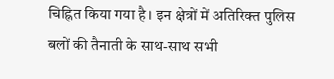चिह्नित किया गया है। इन क्षेत्रों में अतिरिक्त पुलिस बलों की तैनाती के साथ-साथ सभी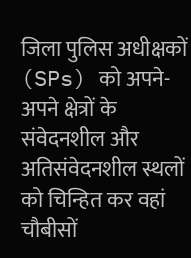जिला पुलिस अधीक्षकों (SPs) को अपने-अपने क्षेत्रों के संवेदनशील और अतिसंवेदनशील स्थलों को चिन्हित कर वहां चौबीसों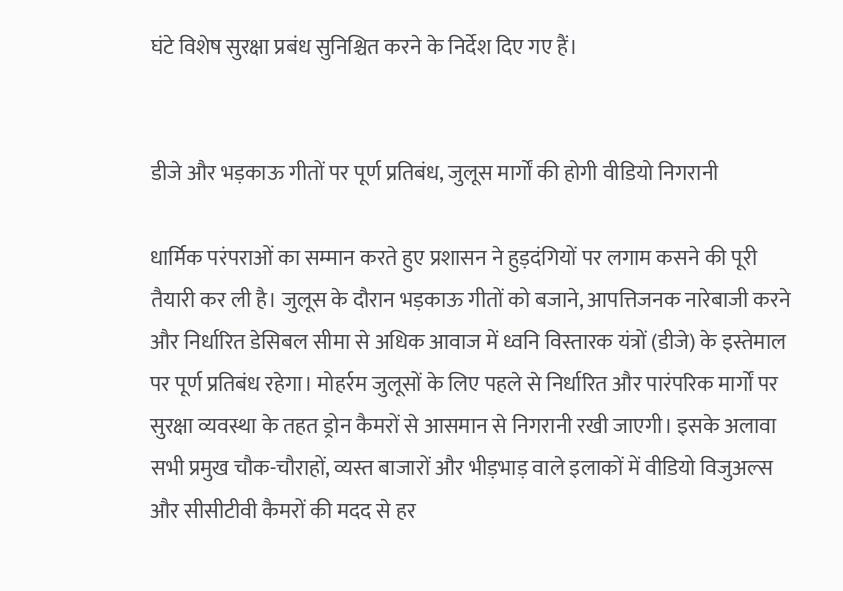घंटे विशेष सुरक्षा प्रबंध सुनिश्चित करने के निर्देश दिए गए हैं।


डीजे और भड़काऊ गीतों पर पूर्ण प्रतिबंध, जुलूस मार्गों की होगी वीडियो निगरानी

धार्मिक परंपराओं का सम्मान करते हुए प्रशासन ने हुड़दंगियों पर लगाम कसने की पूरी तैयारी कर ली है। जुलूस के दौरान भड़काऊ गीतों को बजाने, आपत्तिजनक नारेबाजी करने और निर्धारित डेसिबल सीमा से अधिक आवाज में ध्वनि विस्तारक यंत्रों (डीजे) के इस्तेमाल पर पूर्ण प्रतिबंध रहेगा। मोहर्रम जुलूसों के लिए पहले से निर्धारित और पारंपरिक मार्गों पर सुरक्षा व्यवस्था के तहत ड्रोन कैमरों से आसमान से निगरानी रखी जाएगी। इसके अलावा सभी प्रमुख चौक-चौराहों, व्यस्त बाजारों और भीड़भाड़ वाले इलाकों में वीडियो विजुअल्स और सीसीटीवी कैमरों की मदद से हर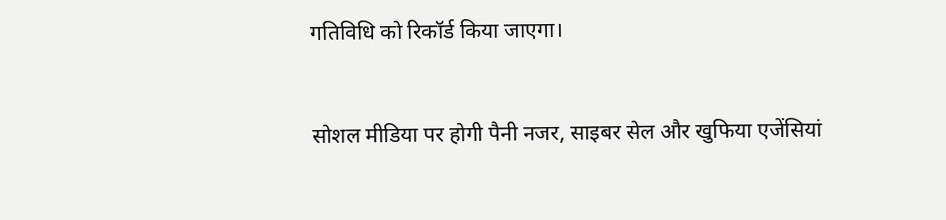गतिविधि को रिकॉर्ड किया जाएगा।


सोशल मीडिया पर होगी पैनी नजर, साइबर सेल और खुफिया एजेंसियां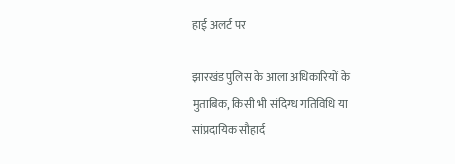हाई अलर्ट पर

झारखंड पुलिस के आला अधिकारियों के मुताबिक, किसी भी संदिग्ध गतिविधि या सांप्रदायिक सौहार्द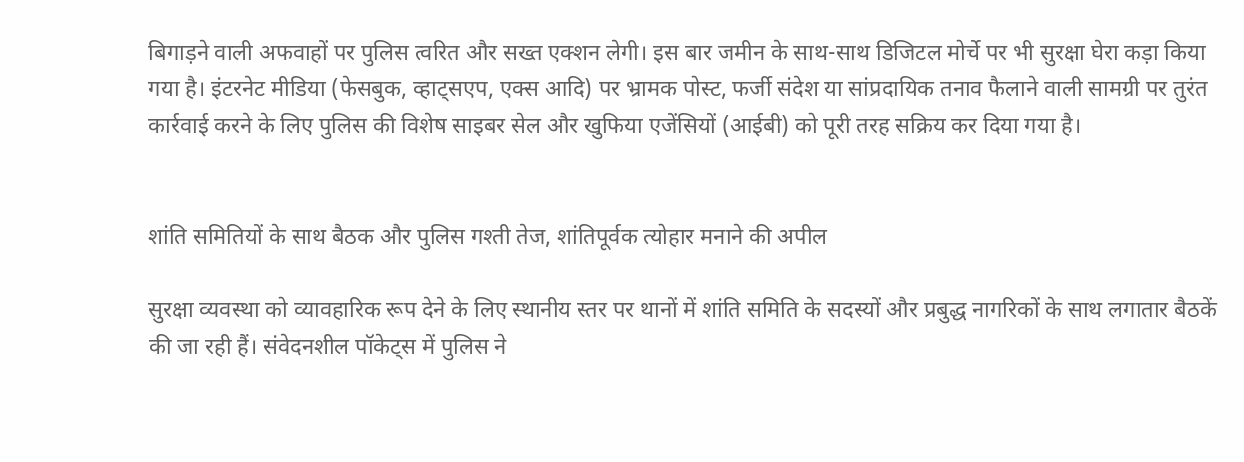बिगाड़ने वाली अफवाहों पर पुलिस त्वरित और सख्त एक्शन लेगी। इस बार जमीन के साथ-साथ डिजिटल मोर्चे पर भी सुरक्षा घेरा कड़ा किया गया है। इंटरनेट मीडिया (फेसबुक, व्हाट्सएप, एक्स आदि) पर भ्रामक पोस्ट, फर्जी संदेश या सांप्रदायिक तनाव फैलाने वाली सामग्री पर तुरंत कार्रवाई करने के लिए पुलिस की विशेष साइबर सेल और खुफिया एजेंसियों (आईबी) को पूरी तरह सक्रिय कर दिया गया है।


शांति समितियों के साथ बैठक और पुलिस गश्ती तेज, शांतिपूर्वक त्योहार मनाने की अपील

सुरक्षा व्यवस्था को व्यावहारिक रूप देने के लिए स्थानीय स्तर पर थानों में शांति समिति के सदस्यों और प्रबुद्ध नागरिकों के साथ लगातार बैठकें की जा रही हैं। संवेदनशील पॉकेट्स में पुलिस ने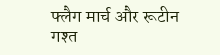फ्लैग मार्च और रूटीन गश्त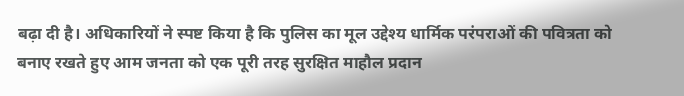बढ़ा दी है। अधिकारियों ने स्पष्ट किया है कि पुलिस का मूल उद्देश्य धार्मिक परंपराओं की पवित्रता को बनाए रखते हुए आम जनता को एक पूरी तरह सुरक्षित माहौल प्रदान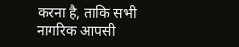करना है, ताकि सभी नागरिक आपसी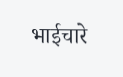भाईचारे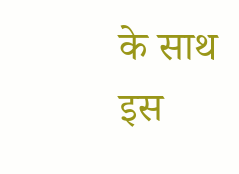के साथ इस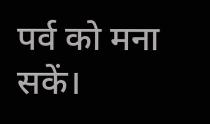पर्व को मना सकें।